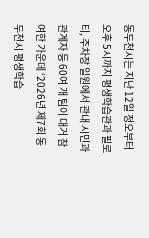동두천시는 지난 12일 정오부터 오후 5시까지 평생학습관과 필로티, 주차장 일원에서 관내 시민과 관계자 등 60여 개 팀이 대거 참여한 가운데 ‘2026년 제7회 동두천시 평생학습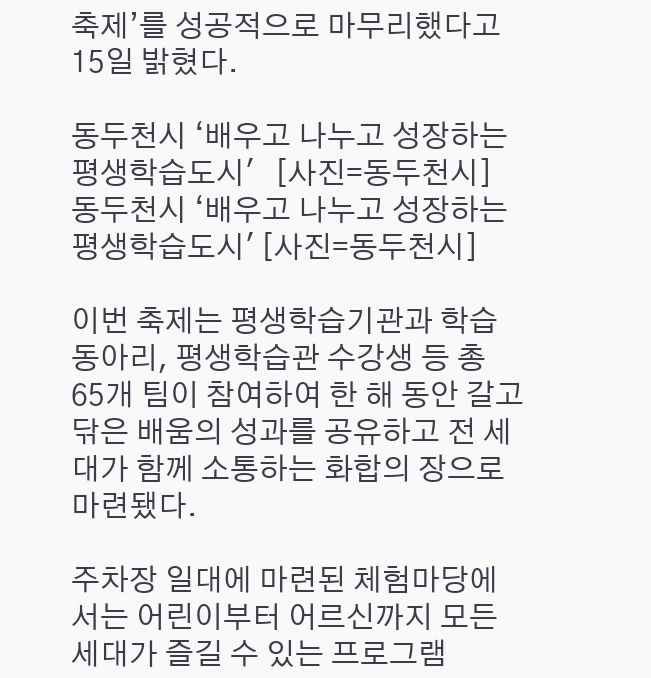축제’를 성공적으로 마무리했다고 15일 밝혔다.

동두천시 ‘배우고 나누고 성장하는 평생학습도시'   [사진=동두천시]
동두천시 ‘배우고 나누고 성장하는 평생학습도시' [사진=동두천시]

이번 축제는 평생학습기관과 학습동아리, 평생학습관 수강생 등 총 65개 팀이 참여하여 한 해 동안 갈고닦은 배움의 성과를 공유하고 전 세대가 함께 소통하는 화합의 장으로 마련됐다.

주차장 일대에 마련된 체험마당에서는 어린이부터 어르신까지 모든 세대가 즐길 수 있는 프로그램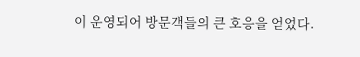이 운영되어 방문객들의 큰 호응을 얻었다.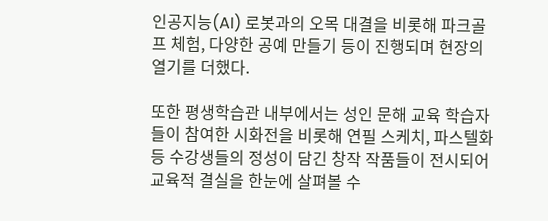인공지능(AI) 로봇과의 오목 대결을 비롯해 파크골프 체험, 다양한 공예 만들기 등이 진행되며 현장의 열기를 더했다.

또한 평생학습관 내부에서는 성인 문해 교육 학습자들이 참여한 시화전을 비롯해 연필 스케치, 파스텔화 등 수강생들의 정성이 담긴 창작 작품들이 전시되어 교육적 결실을 한눈에 살펴볼 수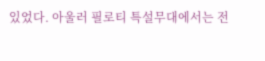있었다. 아울러 필로티 특설무대에서는 전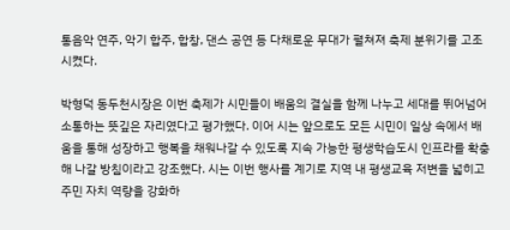통음악 연주, 악기 합주, 합창, 댄스 공연 등 다채로운 무대가 펼쳐져 축제 분위기를 고조시켰다.

박형덕 동두천시장은 이번 축제가 시민들이 배움의 결실을 함께 나누고 세대를 뛰어넘어 소통하는 뜻깊은 자리였다고 평가했다. 이어 시는 앞으로도 모든 시민이 일상 속에서 배움을 통해 성장하고 행복을 채워나갈 수 있도록 지속 가능한 평생학습도시 인프라를 확충해 나갈 방침이라고 강조했다. 시는 이번 행사를 계기로 지역 내 평생교육 저변을 넓히고 주민 자치 역량을 강화하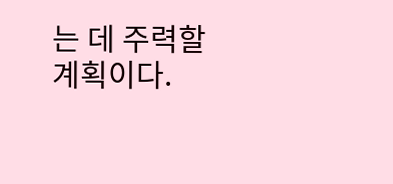는 데 주력할 계획이다.